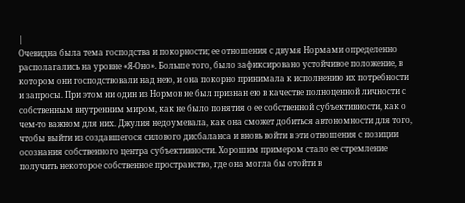|
Очевидна была тема господства и покорности; ее отношения с двумя Нормами определенно располагались на уровне «Я-Оно». Больше того, было зафиксировано устойчивое положение, в котором они господствовали над нею, и она покорно принимала к исполнению их потребности и запросы. При этом ни один из Нормов не был признан ею в качестве полноценной личности с собственным внутренним миром, как не было понятия о ее собственной субъективности, как о чем-то важном для них. Джулия недоумевала, как она сможет добиться автономности для того, чтобы выйти из создавшегося силового дисбаланса и вновь войти в эти отношения с позиции осознания собственного центра субъективности. Хорошим примером стало ее стремление получить некоторое собственное пространство, где она могла бы отойти в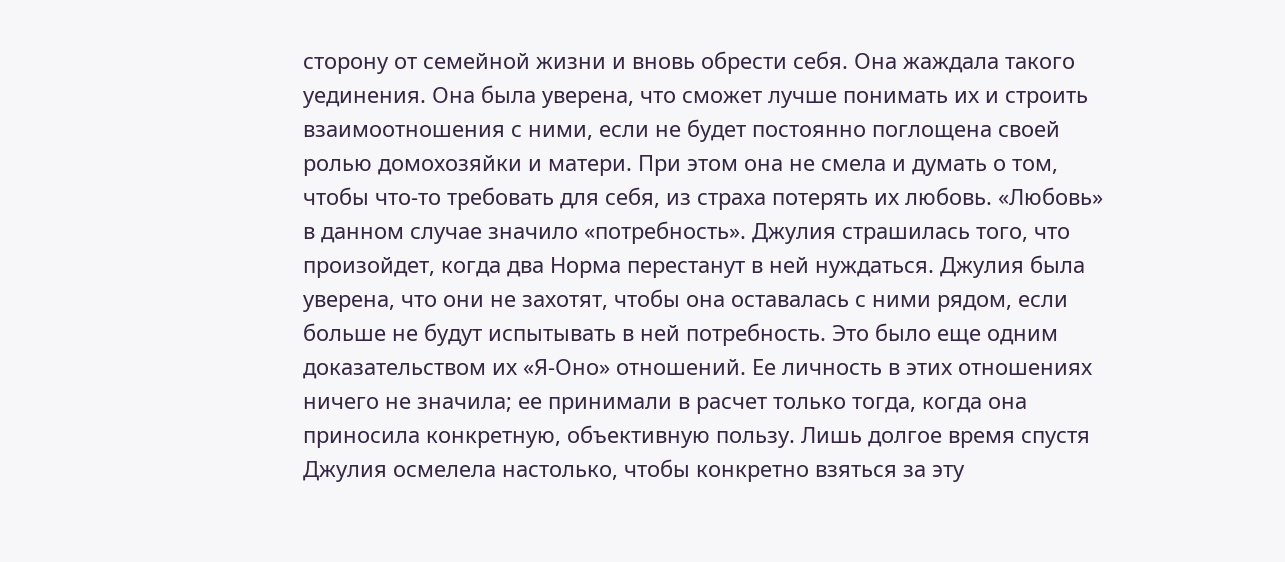сторону от семейной жизни и вновь обрести себя. Она жаждала такого уединения. Она была уверена, что сможет лучше понимать их и строить взаимоотношения с ними, если не будет постоянно поглощена своей ролью домохозяйки и матери. При этом она не смела и думать о том, чтобы что-то требовать для себя, из страха потерять их любовь. «Любовь» в данном случае значило «потребность». Джулия страшилась того, что произойдет, когда два Норма перестанут в ней нуждаться. Джулия была уверена, что они не захотят, чтобы она оставалась с ними рядом, если больше не будут испытывать в ней потребность. Это было еще одним доказательством их «Я-Оно» отношений. Ее личность в этих отношениях ничего не значила; ее принимали в расчет только тогда, когда она приносила конкретную, объективную пользу. Лишь долгое время спустя Джулия осмелела настолько, чтобы конкретно взяться за эту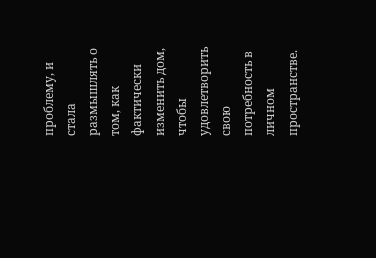проблему, и стала размышлять о том, как фактически изменить дом, чтобы удовлетворить свою потребность в личном пространстве.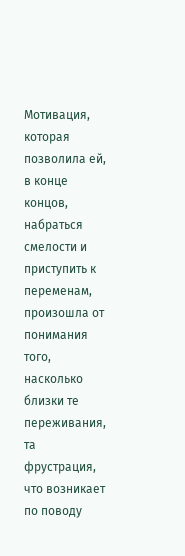Мотивация, которая позволила ей, в конце концов, набраться смелости и приступить к переменам, произошла от понимания того, насколько близки те переживания, та фрустрация, что возникает по поводу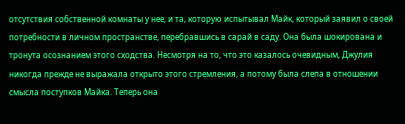отсутствия собственной комнаты у нее, и та, которую испытывал Майк, который заявил о своей потребности в личном пространстве, перебравшись в сарай в саду. Она была шокирована и тронута осознанием этого сходства. Несмотря на то, что это казалось очевидным, Джулия никогда прежде не выражала открыто этого стремления, а потому была слепа в отношении смысла поступков Майка. Теперь она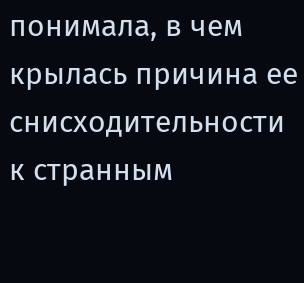понимала, в чем крылась причина ее снисходительности к странным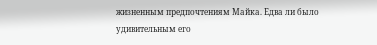жизненным предпочтениям Майка. Едва ли было удивительным его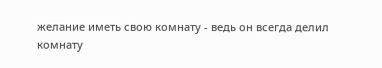желание иметь свою комнату - ведь он всегда делил комнату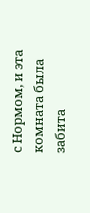с Нормом, и эта комната была забита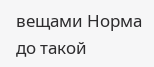вещами Норма до такой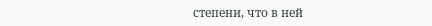степени, что в ней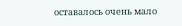оставалось очень мало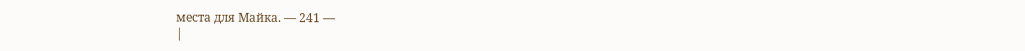места для Майка. — 241 —
|